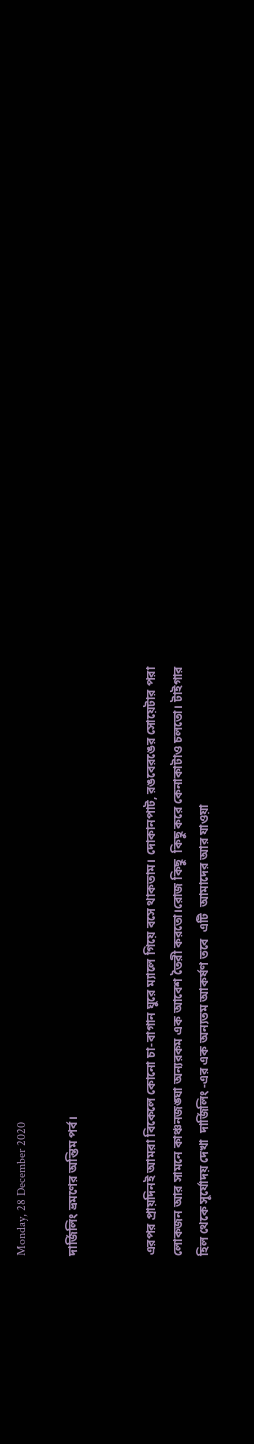Monday, 28 December 2020

দার্জিলিং ভ্রমণের অন্তিম পর্ব।


এরপর প্রায়দিনই আমরা বিকেলে কোনো চা-বাগান ঘুরে ম‍্যালে গিয়ে বসে থাকতাম। দোকানপাট, রঙবেরঙের সোয়েটার পরা লোকজন আর সামনে কাঞ্চনজঙ্ঘা অন‍্যরকম এক আবেশ তৈরী করতো।রোজ কিছু  কিছু করে কেনাকাটাও চলতো। টাইগার হিল থেকে সূর্যোদয় দেখা  দার্জিলিং -এর এক অন‍্যতম আকর্ষণ তবে  এটি  আমাদের আর যাওয়া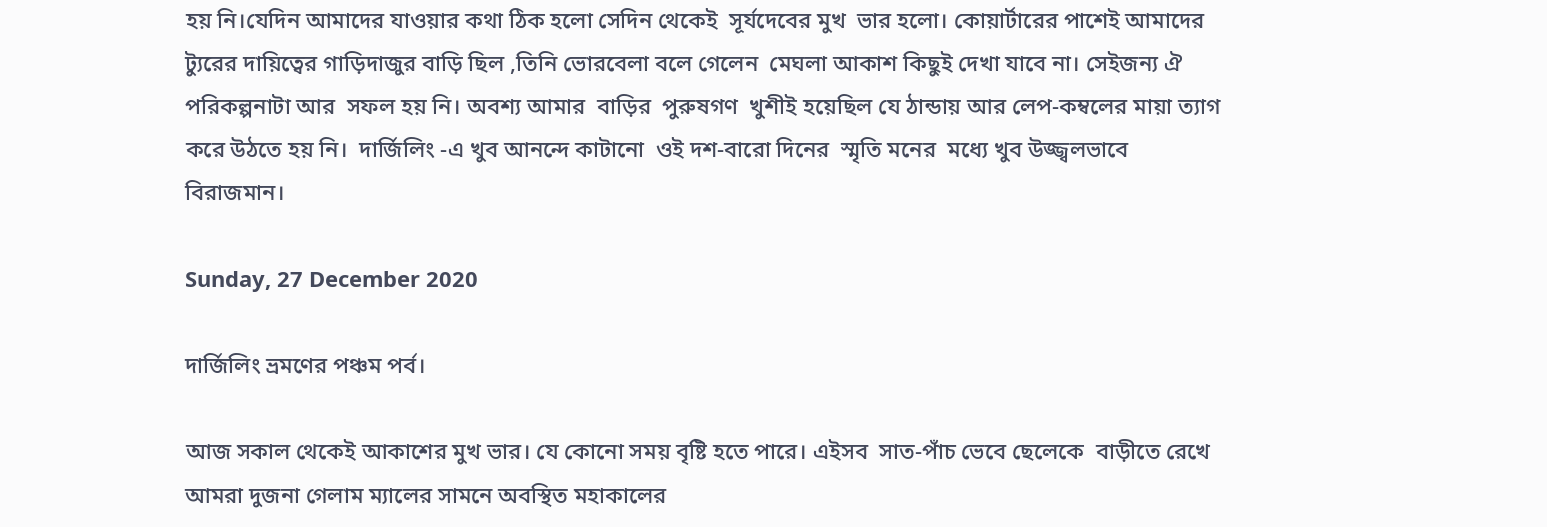হয় নি।যেদিন আমাদের যাওয়ার কথা ঠিক হলো সেদিন থেকেই  সূর্যদেবের মুখ  ভার হলো। কোয়ার্টারের পাশেই আমাদের ট‍্যুরের দায়িত্বের গাড়িদাজুর বাড়ি ছিল ,তিনি ভোরবেলা বলে গেলেন  মেঘলা আকাশ কিছুই দেখা যাবে না। সেইজন‍্য ঐ পরিকল্পনাটা আর  সফল হয় নি। অবশ‍্য আমার  বাড়ির  পুরুষগণ  খুশীই হয়েছিল যে ঠান্ডায় আর লেপ-কম্বলের মায়া ত‍্যাগ করে উঠতে হয় নি।  দার্জিলিং -এ খুব আনন্দে কাটানো  ওই দশ-বারো দিনের  স্মৃতি মনের  মধ্যে খুব উজ্জ্বলভাবে বিরাজমান।

Sunday, 27 December 2020

দার্জিলিং ভ্রমণের পঞ্চম পর্ব।

আজ সকাল থেকেই আকাশের মুখ ভার। যে কোনো সময় বৃষ্টি হতে পারে। এইসব  সাত-পাঁচ ভেবে ছেলেকে  বাড়ীতে রেখে আমরা দুজনা গেলাম ম‍্যালের সামনে অবস্থিত মহাকালের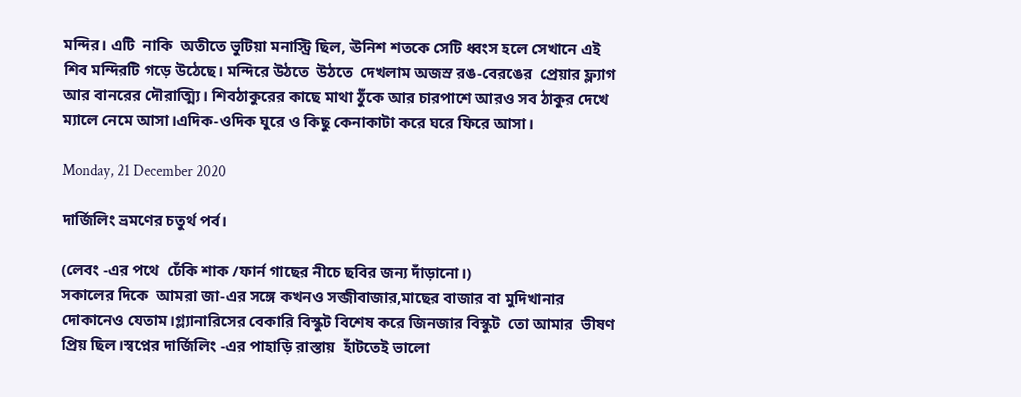মন্দির। এটি  নাকি  অতীতে ভুটিয়া মনাস্ট্রি ছিল, ঊনিশ শতকে সেটি ধ্বংস হলে সেখানে এই শিব মন্দিরটি গড়ে উঠেছে। মন্দিরে উঠতে  উঠতে  দেখলাম অজস্র রঙ-বেরঙের  প্রেয়ার ফ্ল‍্যাগ আর বানরের দৌরাত্ম্যি। শিবঠাকুরের কাছে মাথা ঠুঁকে আর চারপাশে আরও সব ঠাকুর দেখে ম‍্যালে নেমে আসা।এদিক-ওদিক ঘুরে ও কিছু কেনাকাটা করে ঘরে ফিরে আসা।

Monday, 21 December 2020

দার্জিলিং ভ্রমণের চতুর্থ পর্ব।

(লেবং -এর পথে  ঢেঁকি শাক /ফার্ন গাছের নীচে ছবির জন্য দাঁড়ানো।)                                সকালের দিকে  আমরা জা-এর সঙ্গে কখনও সব্জীবাজার,মাছের বাজার বা মুদিখানার দোকানেও যেতাম।গ্ল‍্যানারিসের বেকারি বিস্কুট বিশেষ করে জিনজার বিস্কুট  তো আমার  ভীষণ প্রিয় ছিল।স্বপ্নের দার্জিলিং -এর পাহাড়ি রাস্তায়  হাঁটতেই ভালো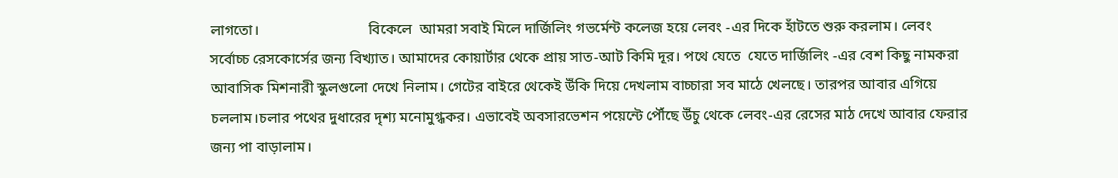লাগতো।                              বিকেলে  আমরা সবাই মিলে দার্জিলিং গভর্মেন্ট কলেজ হয়ে লেবং -এর দিকে হাঁটতে শুরু করলাম। লেবং সর্বোচ্চ রেসকোর্সের জন্য বিখ্যাত। আমাদের কোয়ার্টার থেকে প্রায় সাত-আট কিমি দূর। পথে যেতে  যেতে দার্জিলিং -এর বেশ কিছু নামকরা আবাসিক মিশনারী স্কুলগুলো দেখে নিলাম। গেটের বাইরে থেকেই উঁকি দিয়ে দেখলাম বাচ্চারা সব মাঠে খেলছে। তারপর আবার এগিয়ে চললাম।চলার পথের দুধারের দৃশ্য মনোমুগ্ধকর। এভাবেই অবসারভেশন পয়েন্টে প‍ৌঁছে উঁচু থেকে লেবং-এর রেসের মাঠ দেখে আবার ফেরার জন্য পা বাড়ালাম।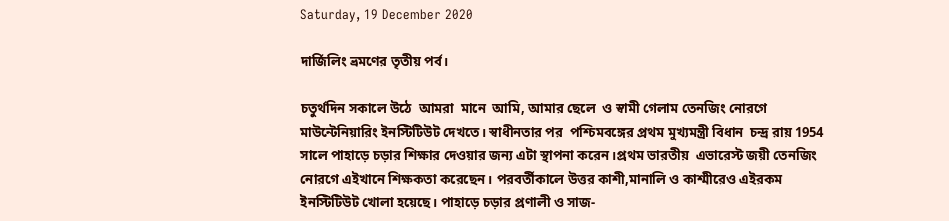Saturday, 19 December 2020

দার্জিলিং ভ্রমণের তৃতীয় পর্ব।

চতুর্থদিন সকালে উঠে  আমরা  মানে  আমি, আমার ছেলে  ও স্বামী গেলাম তেনজিং নোরগে মাউন্টেনিয়ারিং ইনস্টিটিউট দেখতে। স্বাধীনতার পর  পশ্চিমবঙ্গের প্রথম মুখ‍্যমন্ত্রী বিধান  চন্দ্র রায় 1954 সালে পাহাড়ে চড়ার শিক্ষার দেওয়ার জন্য এটা স্থাপনা করেন।প্রথম ভারতীয়  এভারেস্ট জয়ী তেনজিং  নোরগে এইখানে শিক্ষকতা করেছেন। পরবর্তীকালে উত্তর কাশী,মানালি ও কাশ্মীরেও এইরকম ইনস্টিটিউট খোলা হয়েছে। পাহাড়ে চড়ার প্রণালী ও সাজ-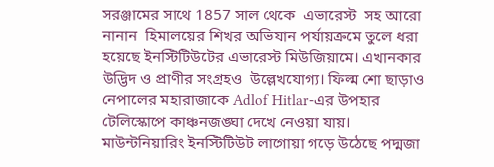সরঞ্জামের সাথে 1857 সাল থেকে  এভারেস্ট  সহ আরো  নানান  হিমালয়ের শিখর অভিযান পর্যায়ক্রমে তুলে ধরা হয়েছে ইনস্টিটিউটের এভারেস্ট মিউজিয়ামে। এখানকার  উদ্ভিদ ও প্রাণীর সংগ্রহও  উল্লেখযোগ্য। ফিল্ম শো ছাড়াও নেপালের মহারাজাকে Adlof Hitlar-এর উপহার  টেলিস্কোপে কাঞ্চনজঙ্ঘা দেখে নেওয়া যায়।                মাউন্টনিয়ারিং ইনস্টিটিউট লাগোয়া গড়ে উঠেছে পদ্মজা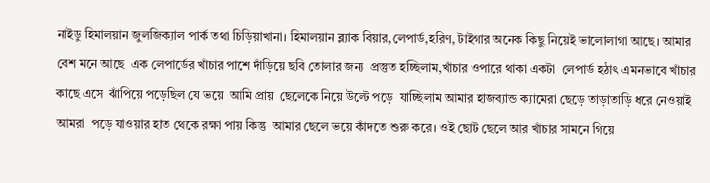নাইডু হিমালয়ান জুলজিক‍্যাল পার্ক তথা চিড়িয়াখানা। হিমালয়ান ব্ল‍্যাক বিয়ার,লেপার্ড,হরিণ, টাইগার অনেক কিছু নিয়েই ভালোলাগা আছে। আমার বেশ মনে আছে  এক লেপার্ডের খাঁচার পাশে দাঁড়িয়ে ছবি তোলার জন্য  প্রস্তুত হচ্ছিলাম,খাঁচার ওপারে থাকা একটা  লেপার্ড হঠাৎ এমনভাবে খাঁচার কাছে এসে  ঝাঁপিয়ে পড়েছিল যে ভয়ে  আমি প্রায়  ছেলেকে নিয়ে উল্টে পড়ে  যাচ্ছিলাম আমার হাজব‍্যান্ড ক‍্যামেরা ছেড়ে তাড়াতাড়ি ধরে নেওয়াই   আমরা  পড়ে যাওয়ার হাত থেকে রক্ষা পায় কিন্তু  আমার ছেলে ভয়ে কাঁদতে শুরু করে। ওই ছোট ছেলে আর খাঁচার সামনে গিয়ে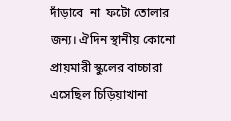দাঁড়াবে  না  ফটো তোলার জন্য। ঐদিন স্থানীয় কোনো প্রায়মারী স্কুলের বাচ্চারা এসেছিল চিড়িয়াখানা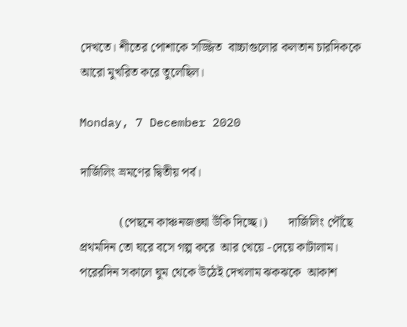দেখতে। শীতের পোশাকে সজ্জিত  বাচ্চাগুলোর কলতান চারদিককে আরো মুখরিত করে তুলেছিল।

Monday, 7 December 2020

দার্জিলিং ভ্রমণের দ্বিতীয় পর্ব।

             (পেছনে কাঞ্চনজঙ্ঘা উঁকি দিচ্ছে।)       দার্জিলিং পৌঁছে  প্রথমদিন তো ঘরে বসে গল্প করে  আর খেয়ে -দেয়ে কাটালাম। পরেরদিন সকালে ঘুম থেকে উঠেই দেখলাম ঝকঝকে  আকাশ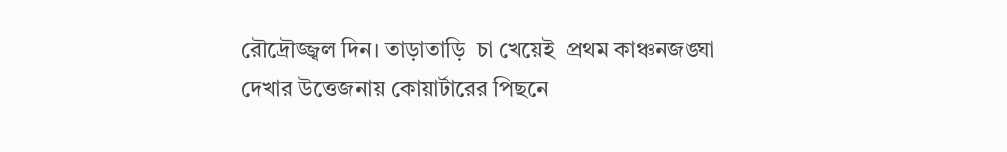রৌদ্রৌজ্জ্বল দিন। তাড়াতাড়ি  চা খেয়েই  প্রথম কাঞ্চনজঙ্ঘা দেখার উত্তেজনায় কোয়ার্টারের পিছনে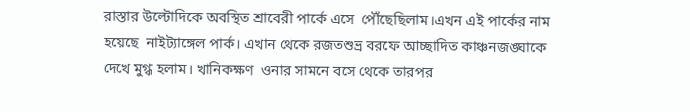রাস্তার উল্টোদিকে অবস্থিত শ্রাবেরী পার্কে এসে  পৌঁছেছিলাম।এখন এই পার্কের নাম হয়েছে  নাইট‍্যাঙ্গেল পার্ক। এখান থেকে রজতশুভ্র বরফে আচ্ছাদিত কাঞ্চনজঙ্ঘাকে দেখে মুগ্ধ হলাম। খানিকক্ষণ  ওনার সামনে বসে থেকে তারপর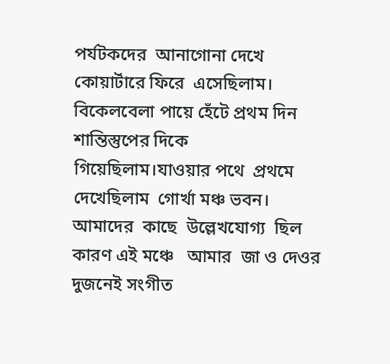পর্যটকদের  আনাগোনা দেখে কোয়ার্টারে ফিরে  এসেছিলাম।                   বিকেলবেলা পায়ে হেঁটে প্রথম দিন শান্তিস্তুপের দিকে  গিয়েছিলাম।যাওয়ার পথে  প্রথমে দেখেছিলাম  গোর্খা মঞ্চ ভবন।  আমাদের  কাছে  উল্লেখযোগ্য  ছিল  কারণ এই মঞ্চে   আমার  জা ও দেওর দুজনেই সংগীত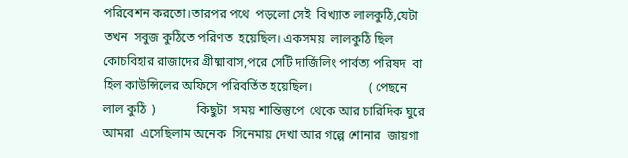পরিবেশন করতো।তারপর পথে  পড়লো সেই  বিখ্যাত লালকুঠি,যেটা তখন  সবুজ কুঠিতে পরিণত  হয়েছিল। একসময়  লালকুঠি ছিল  কোচবিহার রাজাদের গ্রীষ্মাবাস,পরে সেটি দার্জিলিং পার্বত্য পরিষদ  বা হিল কাউন্সিলের অফিসে পরিবর্তিত হয়েছিল।                  ( পেছনে   লাল কুঠি  )             কিছুটা  সময় শান্তিস্তুপে  থেকে আর চারিদিক ঘুরে আমরা  এসেছিলাম অনেক  সিনেমায় দেখা আর গল্পে শোনার  জায়গা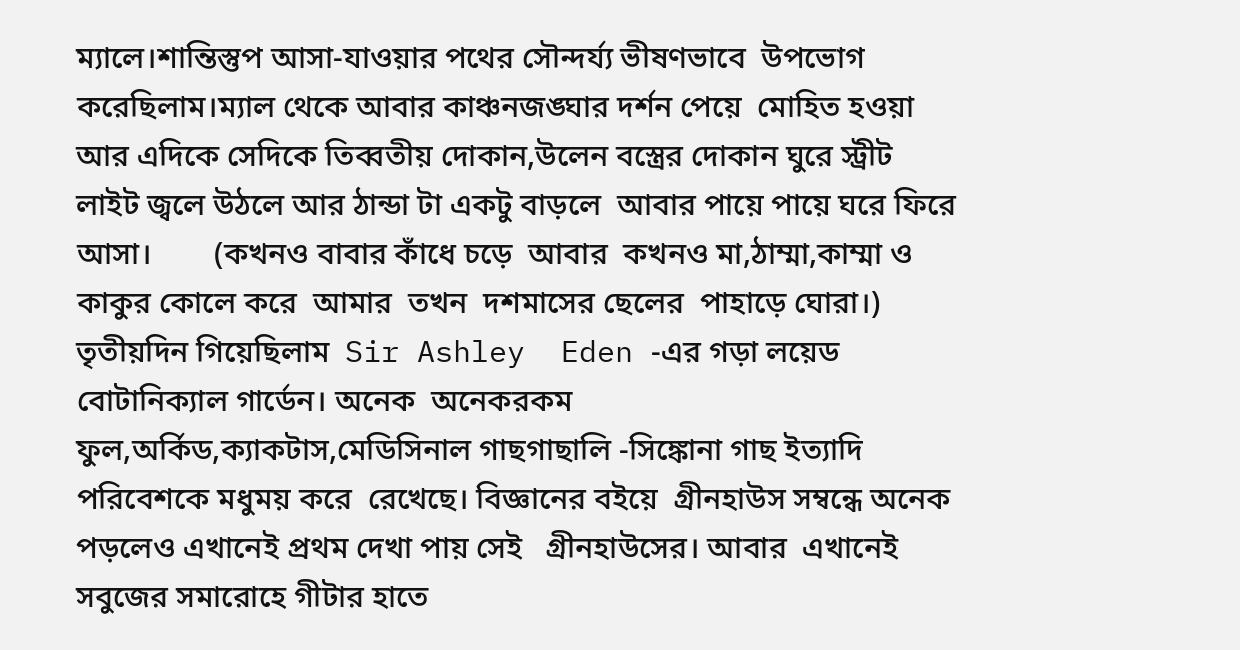ম‍্যালে।শান্তিস্তুপ আসা-যাওয়ার পথের সৌন্দর্য‍্য ভীষণভাবে  উপভোগ  করেছিলাম।ম‍্যাল থেকে আবার কাঞ্চনজঙ্ঘার দর্শন পেয়ে  মোহিত হওয়া আর এদিকে সেদিকে তিব্বতীয় দোকান,উলেন বস্ত্রের দোকান ঘুরে স্ট্রীট লাইট জ্বলে উঠলে আর ঠান্ডা টা একটু বাড়লে  আবার পায়ে পায়ে ঘরে ফিরে আসা।        (কখনও বাবার কাঁধে চড়ে  আবার  কখনও মা,ঠাম্মা,কাম্মা ও কাকুর কোলে করে  আমার  তখন  দশমাসের ছেলের  পাহাড়ে ঘোরা।)    তৃতীয়দিন গিয়েছিলাম  Sir Ashley  Eden -এর গড়া লয়েড  বোটানিক‍্যাল গার্ডেন। অনেক  অনেকরকম ফুল,অর্কিড,ক‍্যাকটাস,মেডিসিনাল গাছগাছালি -সিঙ্কোনা গাছ ইত্যাদি পরিবেশকে মধুময় করে  রেখেছে। বিজ্ঞানের বইয়ে  গ্রীনহাউস সম্বন্ধে অনেক  পড়লেও এখানেই প্রথম দেখা পায় সেই   গ্রীনহাউসের। আবার  এখানেই  সবুজের সমারোহে গীটার হাতে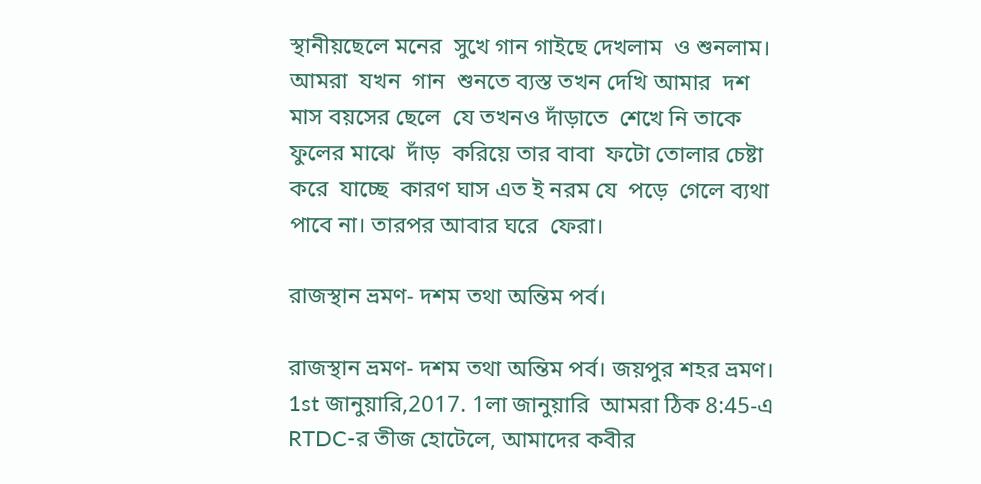স্থানীয়ছেলে মনের  সুখে গান গাইছে দেখলাম  ও শুনলাম। আমরা  যখন  গান  শুনতে ব‍্যস্ত তখন দেখি আমার  দশ মাস বয়সের ছেলে  যে তখনও দাঁড়াতে  শেখে নি তাকে ফুলের মাঝে  দাঁড়  করিয়ে তার বাবা  ফটো তোলার চেষ্টা    করে  যাচ্ছে  কারণ ঘাস এত ই নরম যে  পড়ে  গেলে ব‍্যথা পাবে না। তারপর আবার ঘরে  ফেরা।

রাজস্থান ভ্রমণ- দশম তথা অন্তিম পর্ব।

রাজস্থান ভ্রমণ- দশম তথা অন্তিম পর্ব। জয়পুর শহর ভ্রমণ। 1st জানুয়ারি,2017. 1লা জানুয়ারি  আমরা ঠিক 8:45-এ RTDC-র তীজ হোটেলে, আমাদের কবীর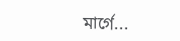মার্গে...